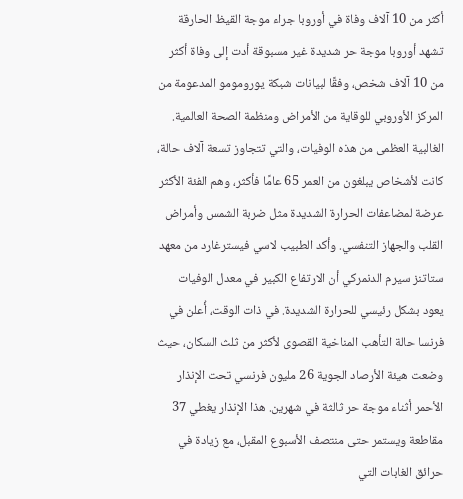أكثر من 10 آلاف وفاة في أوروبا جراء موجة القيظ الحارقة
تشهد أوروبا موجة حر شديدة غير مسبوقة أدت إلى وفاة أكثر من 10 آلاف شخص، وفقًا لبيانات شبكة يورومومو المدعومة من المركز الأوروبي للوقاية من الأمراض ومنظمة الصحة العالمية. الغالبية العظمى من هذه الوفيات، والتي تتجاوز تسعة آلاف حالة، كانت لأشخاص يبلغون من العمر 65 عامًا فأكثر، وهم الفئة الأكثر عرضة لمضاعفات الحرارة الشديدة مثل ضربة الشمس وأمراض القلب والجهاز التنفسي. وأكد الطبيب لاسي فيسترغارد من معهد ستاتنز سيرم الدنمركي أن الارتفاع الكبير في معدل الوفيات يعود بشكل رئيسي للحرارة الشديدة. في ذات الوقت، أُعلن في فرنسا حالة التأهب المناخية القصوى لأكثر من ثلث السكان، حيث وضعت هيئة الأرصاد الجوية 26 مليون فرنسي تحت الإنذار الأحمر أثناء موجة حر ثالثة في شهرين. هذا الإنذار يغطي 37 مقاطعة ويستمر حتى منتصف الأسبوع المقبل، مع زيادة في حرائق الغابات التي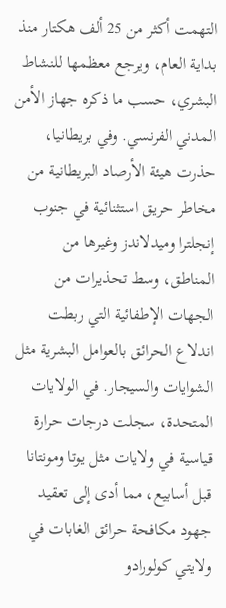التهمت أكثر من 25 ألف هكتار منذ بداية العام، ويرجع معظمها للنشاط البشري، حسب ما ذكره جهاز الأمن المدني الفرنسي. وفي بريطانيا، حذرت هيئة الأرصاد البريطانية من مخاطر حريق استثنائية في جنوب إنجلترا وميدلاندز وغيرها من المناطق، وسط تحذيرات من الجهات الإطفائية التي ربطت اندلاع الحرائق بالعوامل البشرية مثل الشوايات والسيجار. في الولايات المتحدة، سجلت درجات حرارة قياسية في ولايات مثل يوتا ومونتانا قبل أسابيع، مما أدى إلى تعقيد جهود مكافحة حرائق الغابات في ولايتي كولورادو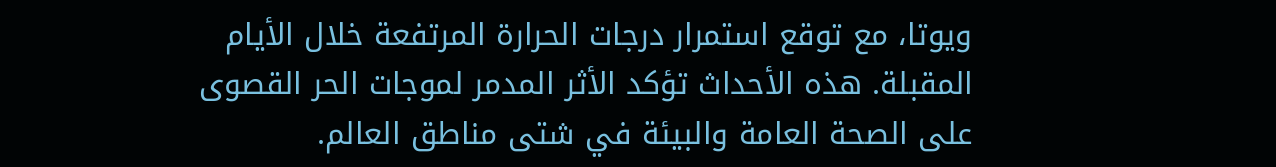ويوتا، مع توقع استمرار درجات الحرارة المرتفعة خلال الأيام المقبلة. هذه الأحداث تؤكد الأثر المدمر لموجات الحر القصوى على الصحة العامة والبيئة في شتى مناطق العالم.